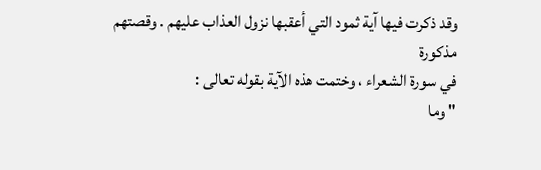وقد ذكرت فيها آية ثمود التي أعقبها نزول العذاب عليهم . وقصتهم مذكورة
في سورة الشعراء ، وختمت هذه الآية بقوله تعالى :
" وما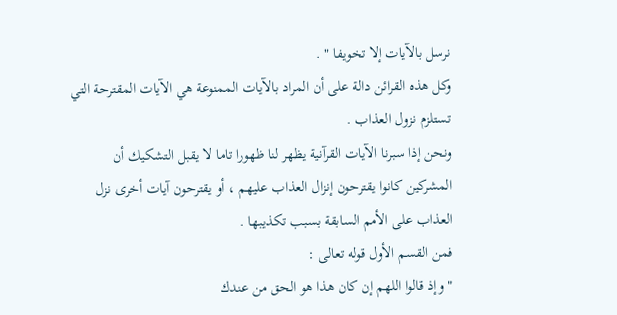نرسل بالآيات إلا تخويفا " .
وكل هذه القرائن دالة على أن المراد بالآيات الممنوعة هي الآيات المقترحة التي
تستلزم نزول العذاب .
ونحن إذا سبرنا الآيات القرآنية يظهر لنا ظهورا تاما لا يقبل التشكيك أن
المشركين كانوا يقترحون إنزال العذاب عليهم ، أو يقترحون آيات أخرى نزل
العذاب على الأمم السابقة بسبب تكذيبها .
فمن القسم الأول قوله تعالى :
" وإذ قالوا اللهم إن كان هذا هو الحق من عندك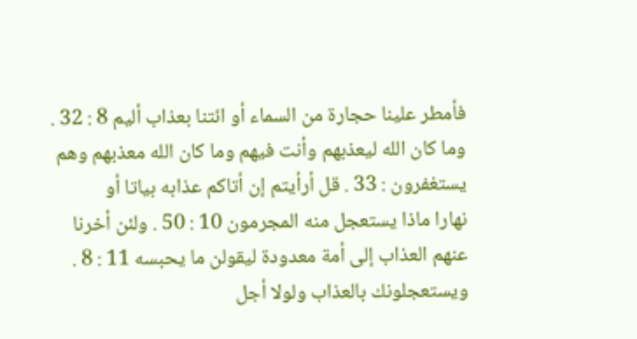فأمطر علينا حجارة من السماء أو ائتنا بعذاب أليم 8 : 32 .
وما كان الله ليعذبهم وأنت فيهم وما كان الله معذبهم وهم
يستغفرون : 33 . قل أرأيتم إن أتاكم عذابه بياتا أو
نهارا ماذا يستعجل منه المجرمون 10 : 50 . ولئن أخرنا
عنهم العذاب إلى أمة معدودة ليقولن ما يحبسه 11 : 8 .
ويستعجلونك بالعذاب ولولا أجل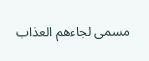مسمى لجاءهم العذاب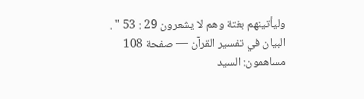وليأتينهم بغتة وهم لا يشعرون 29 : 53 " .
البيان في تفسير القرآن — صفحة 108
مساهمون: السيد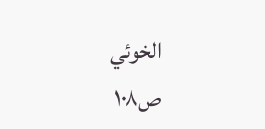الخوئي
ص١٠٨